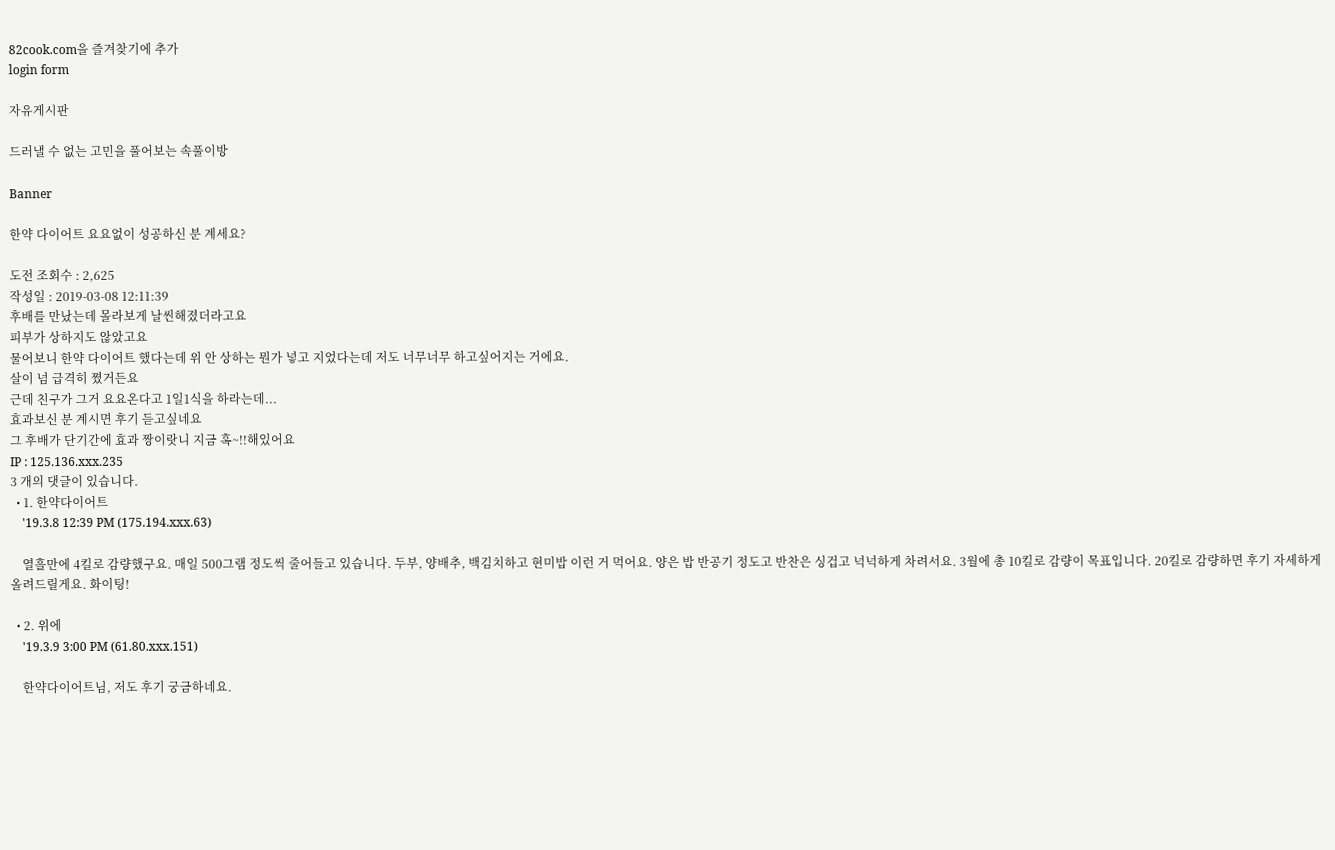82cook.com을 즐겨찾기에 추가
login form

자유게시판

드러낼 수 없는 고민을 풀어보는 속풀이방

Banner

한약 다이어트 요요없이 성공하신 분 계세요?

도전 조회수 : 2,625
작성일 : 2019-03-08 12:11:39
후배를 만났는데 몰라보게 날씬해졌더라고요
피부가 상하지도 않았고요
물어보니 한약 다이어트 했다는데 위 안 상하는 뭔가 넣고 지었다는데 저도 너무너무 하고싶어지는 거에요.
살이 넘 급격히 쪘거든요
근데 친구가 그거 요요온다고 1일1식을 하라는데...
효과보신 분 계시면 후기 듣고싶네요
그 후배가 단기간에 효과 짱이랏니 지금 혹~!!해있어요
IP : 125.136.xxx.235
3 개의 댓글이 있습니다.
  • 1. 한약다이어트
    '19.3.8 12:39 PM (175.194.xxx.63)

    열흘만에 4킬로 감량했구요. 매일 500그램 정도씩 줄어들고 있습니다. 두부, 양배추, 백김치하고 현미밥 이런 거 먹어요. 양은 밥 반공기 정도고 반찬은 싱겁고 넉넉하게 차려서요. 3월에 총 10킬로 감량이 목표입니다. 20킬로 감량하면 후기 자세하게 올려드릴게요. 화이팅!

  • 2. 위에
    '19.3.9 3:00 PM (61.80.xxx.151)

    한약다이어트님, 저도 후기 궁금하네요.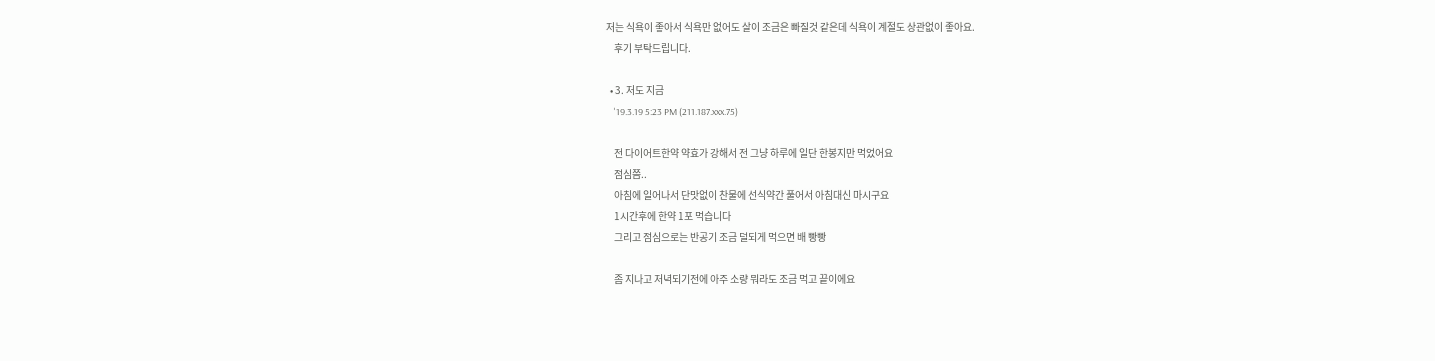저는 식욕이 좋아서 식욕만 없어도 살이 조금은 빠질것 같은데 식욕이 계절도 상관없이 좋아요.
    후기 부탁드립니다.

  • 3. 저도 지금
    '19.3.19 5:23 PM (211.187.xxx.75)

    전 다이어트한약 약효가 강해서 전 그냥 하루에 일단 한봉지만 먹었어요
    점심쯤..
    아침에 일어나서 단맛없이 찬물에 선식약간 풀어서 아침대신 마시구요
    1시간후에 한약 1포 먹습니다
    그리고 점심으로는 반공기 조금 덜되게 먹으면 배 빵빵

    좀 지나고 저녁되기전에 아주 소량 뭐라도 조금 먹고 끝이에요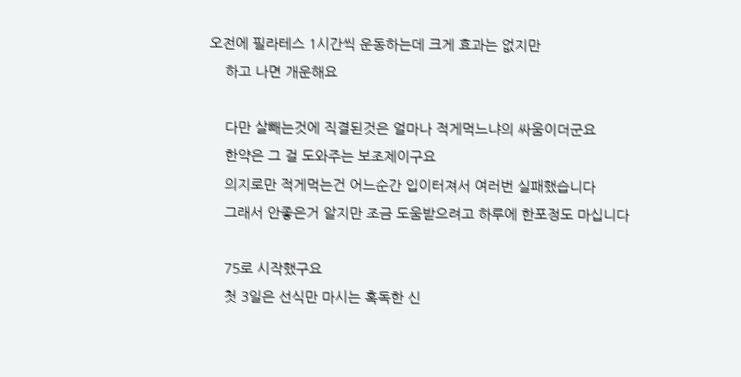오전에 필라테스 1시간씩 운동하는데 크게 효과는 없지만
    하고 나면 개운해요

    다만 살빼는것에 직결된것은 얼마나 적게먹느냐의 싸움이더군요
    한약은 그 걸 도와주는 보조제이구요
    의지로만 적게먹는건 어느순간 입이터져서 여러번 실패했습니다
    그래서 안좋은거 알지만 조금 도움받으려고 하루에 한포정도 마십니다

    75로 시작했구요
    첫 3일은 선식만 마시는 혹독한 신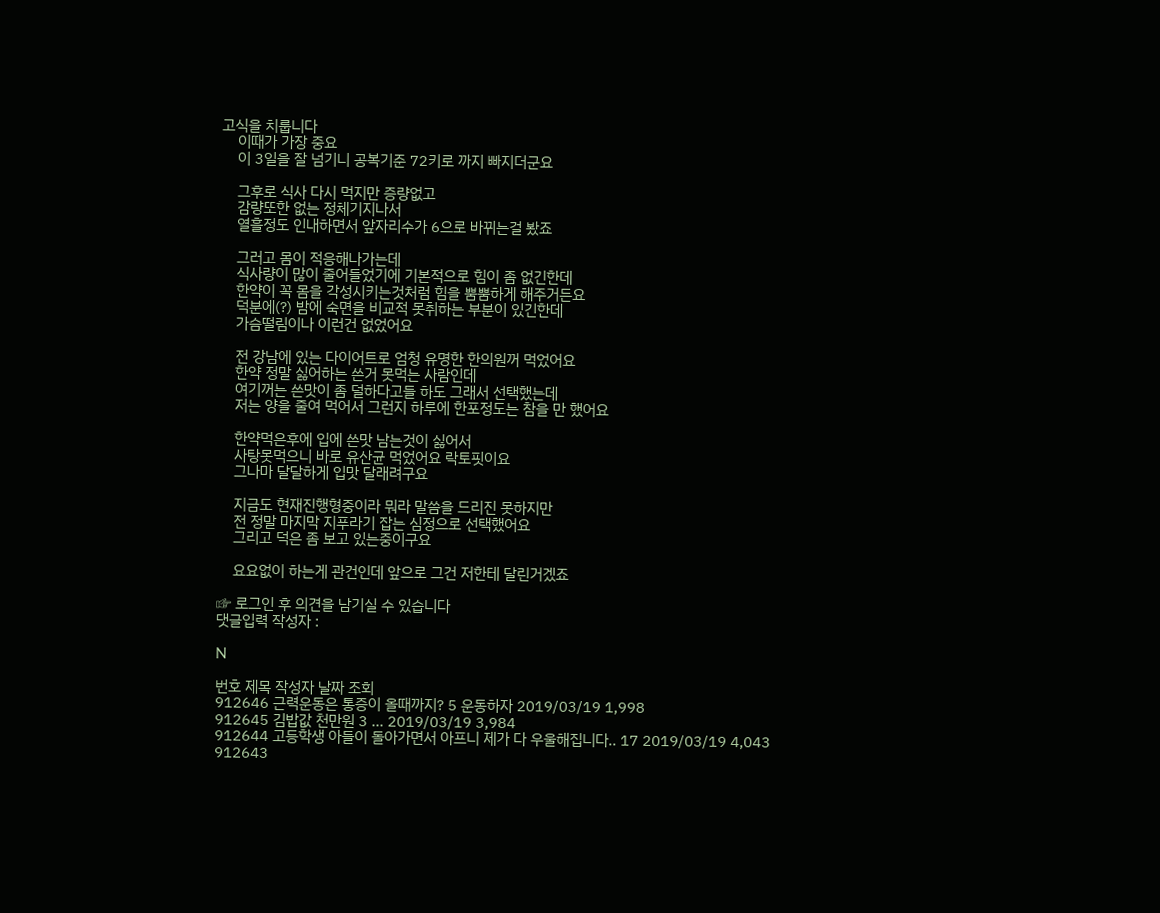고식을 치룹니다
    이때가 가장 중요
    이 3일을 잘 넘기니 공복기준 72키로 까지 빠지더군요

    그후로 식사 다시 먹지만 증량없고
    감량또한 없는 정체기지나서
    열흘정도 인내하면서 앞자리수가 6으로 바뀌는걸 봤죠

    그러고 몸이 적응해나가는데
    식사량이 많이 줄어들었기에 기본적으로 힘이 좀 없긴한데
    한약이 꼭 몸을 각성시키는것처럼 힘을 뿜뿜하게 해주거든요
    덕분에(?) 밤에 숙면을 비교적 못취하는 부분이 있긴한데
    가슴떨림이나 이런건 없었어요

    전 강남에 있는 다이어트로 엄청 유명한 한의원꺼 먹었어요
    한약 정말 싫어하는 쓴거 못먹는 사람인데
    여기꺼는 쓴맛이 좀 덜하다고들 하도 그래서 선택했는데
    저는 양을 줄여 먹어서 그런지 하루에 한포정도는 참을 만 했어요

    한약먹은후에 입에 쓴맛 남는것이 싫어서
    사탕못먹으니 바로 유산균 먹었어요 락토핏이요
    그나마 달달하게 입맛 달래려구요

    지금도 현재진행형중이라 뭐라 말씀을 드리진 못하지만
    전 정말 마지막 지푸라기 잡는 심정으로 선택했어요
    그리고 덕은 좀 보고 있는중이구요

    요요없이 하는게 관건인데 앞으로 그건 저한테 달린거겠죠

☞ 로그인 후 의견을 남기실 수 있습니다
댓글입력 작성자 :

N

번호 제목 작성자 날짜 조회
912646 근력운동은 통증이 올때까지? 5 운동하자 2019/03/19 1,998
912645 김밥값 천만원 3 ... 2019/03/19 3,984
912644 고등학생 아들이 돌아가면서 아프니 제가 다 우울해집니다.. 17 2019/03/19 4,043
912643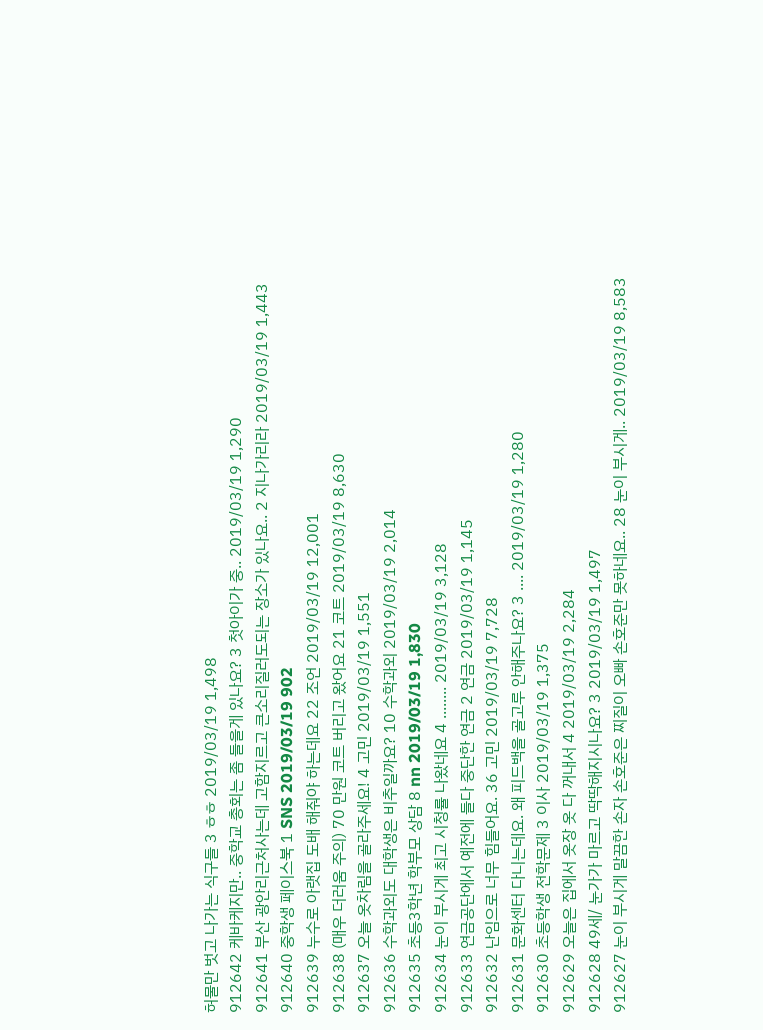허물만 벗고 나가는 식구들 3 ㅎㅎ 2019/03/19 1,498
912642 케바케지만.. 중학교 총회는 좀 들을게 있나요? 3 첫아이가 중.. 2019/03/19 1,290
912641 부산 광안리근처사는데 고함지르고 큰소리질러도되는 장소가 있나요.. 2 지나가리라 2019/03/19 1,443
912640 중학생 페이스북 1 SNS 2019/03/19 902
912639 누수로 아랫집 도배 해줘야 하는데요 22 조언 2019/03/19 12,001
912638 (매우 더러움 주의) 70 만원 코트 버리고 왔어요 21 코트 2019/03/19 8,630
912637 오늘 옷차림을 골라주세요! 4 고민 2019/03/19 1,551
912636 수학과외도 대학생은 비추일까요? 10 수학과외 2019/03/19 2,014
912635 초등3학년 학부모 상담 8 nn 2019/03/19 1,830
912634 눈이 부시게 최고 시청률 나왔네요 4 ........ 2019/03/19 3,128
912633 연금공단에서 예전에 들다 중단한 연금 2 연금 2019/03/19 1,145
912632 난임으로 너무 힘들어요. 36 고민 2019/03/19 7,728
912631 문화센터 다니는데요. 왜 피드백을 골고루 안해주나요? 3 .... 2019/03/19 1,280
912630 초등학생 전학문제 3 이사 2019/03/19 1,375
912629 오늘은 집에서 옷장 옷 다 꺼내서 4 2019/03/19 2,284
912628 49세/ 눈가가 마르고 딱딱해지시나요? 3 2019/03/19 1,497
912627 눈이 부시게 말끔한 손자 손호준은 찌질이 오빠 손호준만 못하네요.. 28 눈이 부시게.. 2019/03/19 8,583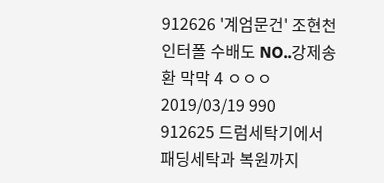912626 '계엄문건' 조현천 인터폴 수배도 NO..강제송환 막막 4 ㅇㅇㅇ 2019/03/19 990
912625 드럼세탁기에서 패딩세탁과 복원까지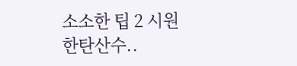소소한 팁 2 시원한탄산수..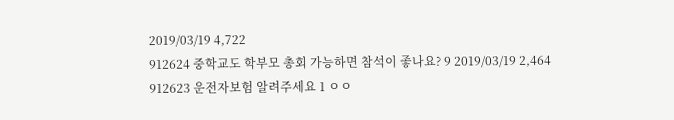2019/03/19 4,722
912624 중학교도 학부모 총회 가능하면 참석이 좋나요? 9 2019/03/19 2,464
912623 운전자보험 알려주세요 1 ㅇㅇ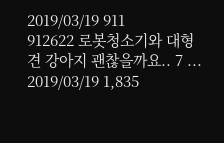2019/03/19 911
912622 로봇청소기와 대형견 강아지 괜찮을까요.. 7 ... 2019/03/19 1,835